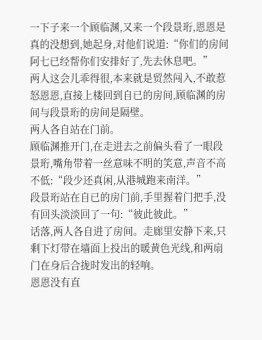一下子来一个顾临渊,又来一个段景珩,恩恩是真的没想到,她起身,对他们说道:“你们的房间阿七已经帮你们安排好了,先去休息吧。”
两人这会儿乖得很,本来就是贸然闯入,不敢惹怒恩恩,直接上楼回到自已的房间,顾临渊的房间与段景珩的房间是隔壁。
两人各自站在门前。
顾临渊推开门,在走进去之前偏头看了一眼段景珩,嘴角带着一丝意味不明的笑意,声音不高不低:“段少还真闲,从港城跑来南洋。”
段景珩站在自已的房门前,手里握着门把手,没有回头淡淡回了一句:“彼此彼此。”
话落,两人各自进了房间。走廊里安静下来,只剩下灯带在墙面上投出的暖黄色光线,和两扇门在身后合拢时发出的轻响。
恩恩没有直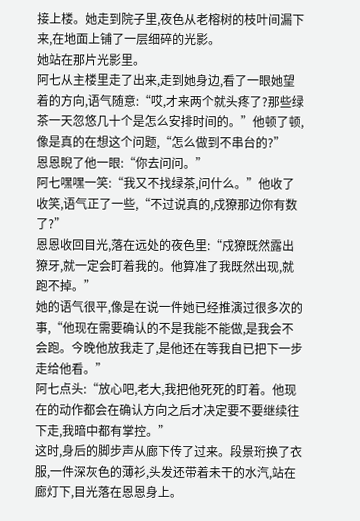接上楼。她走到院子里,夜色从老榕树的枝叶间漏下来,在地面上铺了一层细碎的光影。
她站在那片光影里。
阿七从主楼里走了出来,走到她身边,看了一眼她望着的方向,语气随意:“哎,才来两个就头疼了?那些绿茶一天忽悠几十个是怎么安排时间的。”他顿了顿,像是真的在想这个问题,“怎么做到不串台的?”
恩恩睨了他一眼:“你去问问。”
阿七嘿嘿一笑:“我又不找绿茶,问什么。”他收了收笑,语气正了一些,“不过说真的,戍獠那边你有数了?”
恩恩收回目光,落在远处的夜色里:“戍獠既然露出獠牙,就一定会盯着我的。他算准了我既然出现,就跑不掉。”
她的语气很平,像是在说一件她已经推演过很多次的事,“他现在需要确认的不是我能不能做,是我会不会跑。今晚他放我走了,是他还在等我自已把下一步走给他看。”
阿七点头:“放心吧,老大,我把他死死的盯着。他现在的动作都会在确认方向之后才决定要不要继续往下走,我暗中都有掌控。”
这时,身后的脚步声从廊下传了过来。段景珩换了衣服,一件深灰色的薄衫,头发还带着未干的水汽,站在廊灯下,目光落在恩恩身上。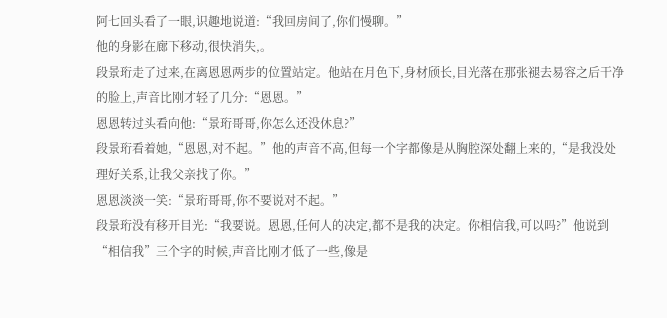阿七回头看了一眼,识趣地说道:“我回房间了,你们慢聊。”
他的身影在廊下移动,很快消失,。
段景珩走了过来,在离恩恩两步的位置站定。他站在月色下,身材颀长,目光落在那张褪去易容之后干净的脸上,声音比刚才轻了几分:“恩恩。”
恩恩转过头看向他:“景珩哥哥,你怎么还没休息?”
段景珩看着她,“恩恩,对不起。”他的声音不高,但每一个字都像是从胸腔深处翻上来的,“是我没处理好关系,让我父亲找了你。”
恩恩淡淡一笑:“景珩哥哥,你不要说对不起。”
段景珩没有移开目光:“我要说。恩恩,任何人的决定,都不是我的决定。你相信我,可以吗?”他说到“相信我”三个字的时候,声音比刚才低了一些,像是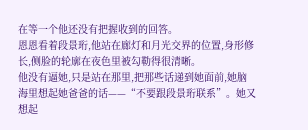在等一个他还没有把握收到的回答。
恩恩看着段景珩,他站在廊灯和月光交界的位置,身形修长,侧脸的轮廓在夜色里被勾勒得很清晰。
他没有逼她,只是站在那里,把那些话递到她面前,她脑海里想起她爸爸的话——“不要跟段景珩联系”。她又想起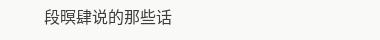段暝肆说的那些话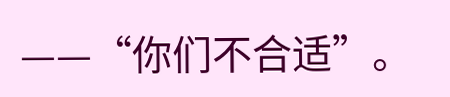——“你们不合适”。